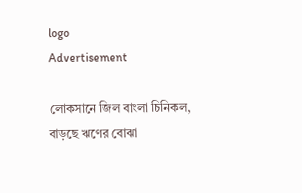logo
Advertisement

লোকসানে জিল বাংলা চিনিকল, বাড়ছে ঋণের বোঝা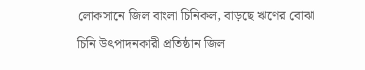লোকসানে জিল বাংলা চিনিকল, বাড়ছে ঋণের বোঝা
চিনি উৎপাদনকারী প্রতিষ্ঠান জিল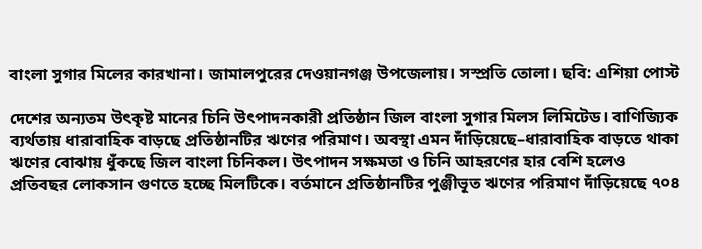বাংলা সুগার মিলের কারখানা। জামালপুরের দেওয়ানগঞ্জ উপজেলায়। সস্প্রতি তোলা। ছবি: এশিয়া পোস্ট

দেশের অন্যতম উৎকৃষ্ট মানের চিনি উৎপাদনকারী প্রতিষ্ঠান জিল বাংলা সুগার মিলস লিমিটেড। বাণিজ্যিক ব্যর্থতায় ধারাবাহিক বাড়ছে প্রতিষ্ঠানটির ঋণের পরিমাণ। অবস্থা এমন দাঁড়িয়েছে–ধারাবাহিক বাড়তে থাকা ঋণের বোঝায় ধুঁকছে জিল বাংলা চিনিকল। উৎপাদন সক্ষমতা ও চিনি আহরণের হার বেশি হলেও প্রতিবছর লোকসান গুণতে হচ্ছে মিলটিকে। বর্তমানে প্রতিষ্ঠানটির পুঞ্জীভূত ঋণের পরিমাণ দাঁড়িয়েছে ৭০৪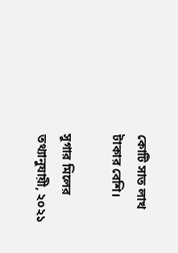কোটি সাত লাখ টাকার বেশি।

সুগার মিলের তথ্যানুযায়ী, ২০২১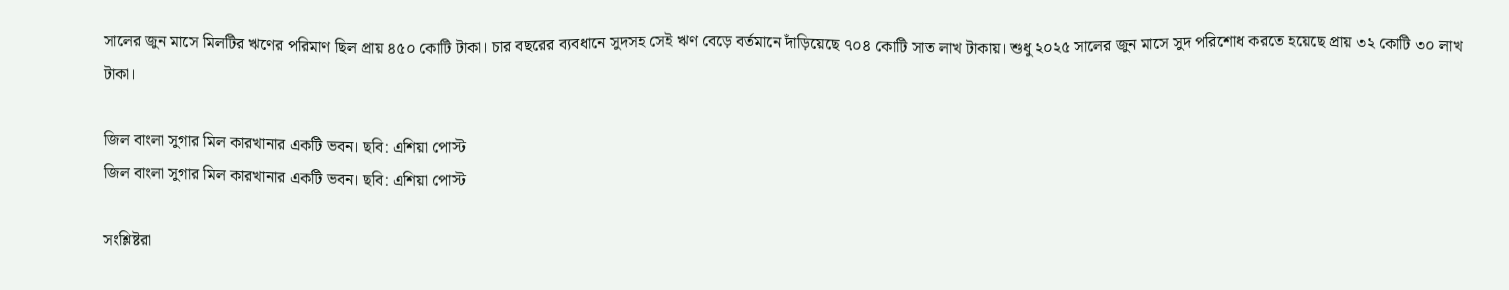সালের জুন মাসে মিলটির ঋণের পরিমাণ ছিল প্রায় ৪৫০ কোটি টাকা। চার বছরের ব্যবধানে সুদসহ সেই ঋণ বেড়ে বর্তমানে দাঁড়িয়েছে ৭০৪ কোটি সাত লাখ টাকায়। শুধু ২০২৫ সালের জুন মাসে সুদ পরিশোধ করতে হয়েছে প্রায় ৩২ কোটি ৩০ লাখ টাকা।

জিল বাংলা সুগার মিল কারখানার একটি ভবন। ছবি: এশিয়া পোস্ট
জিল বাংলা সুগার মিল কারখানার একটি ভবন। ছবি: এশিয়া পোস্ট

সংশ্লিষ্টরা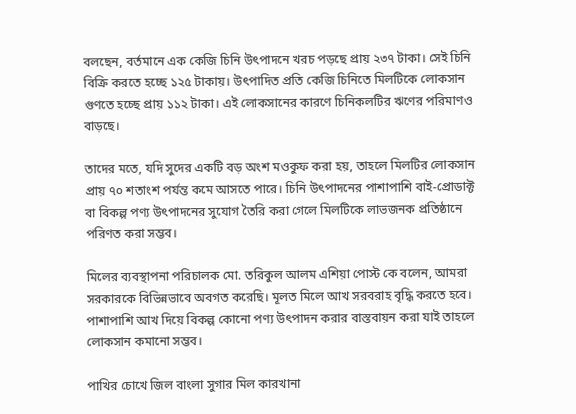বলছেন, বর্তমানে এক কেজি চিনি উৎপাদনে খরচ পড়ছে প্রায় ২৩৭ টাকা। সেই চিনি বিক্রি করতে হচ্ছে ১২৫ টাকায়। উৎপাদিত প্রতি কেজি চিনিতে মিলটিকে লোকসান গুণতে হচ্ছে প্রায় ১১২ টাকা। এই লোকসানের কারণে চিনিকলটির ঋণের পরিমাণও বাড়ছে।

তাদের মতে, যদি সুদের একটি বড় অংশ মওকুফ করা হয়, তাহলে মিলটির লোকসান প্রায় ৭০ শতাংশ পর্যন্ত কমে আসতে পারে। চিনি উৎপাদনের পাশাপাশি বাই-প্রোডাক্ট বা বিকল্প পণ্য উৎপাদনের সুযোগ তৈরি করা গেলে মিলটিকে লাভজনক প্রতিষ্ঠানে পরিণত করা সম্ভব।

মিলের ব্যবস্থাপনা পরিচালক মো. তরিকুল আলম এশিয়া পোস্ট কে বলেন, আমরা সরকারকে বিভিন্নভাবে অবগত করেছি। মূলত মিলে আখ সরবরাহ বৃদ্ধি করতে হবে। পাশাপাশি আখ দিয়ে বিকল্প কোনো পণ্য উৎপাদন করার বাস্তবায়ন করা যাই তাহলে লোকসান কমানো সম্ভব।

পাখির চোখে জিল বাংলা সুগার মিল কারখানা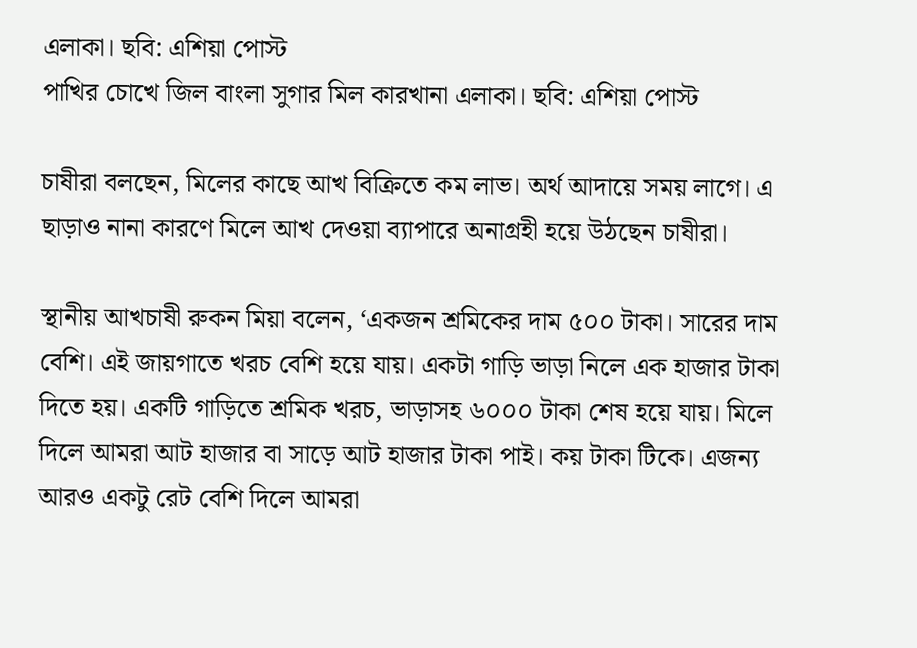এলাকা। ছবি: এশিয়া পোস্ট
পাখির চোখে জিল বাংলা সুগার মিল কারখানা এলাকা। ছবি: এশিয়া পোস্ট

চাষীরা বলছেন, মিলের কাছে আখ বিক্রিতে কম লাভ। অর্থ আদায়ে সময় লাগে। এ ছাড়াও নানা কারণে মিলে আখ দেওয়া ব্যাপারে অনাগ্রহী হয়ে উঠছেন চাষীরা।

স্থানীয় আখচাষী রুকন মিয়া বলেন, ‘একজন শ্রমিকের দাম ৫০০ টাকা। সারের দাম বেশি। এই জায়গাতে খরচ বেশি হয়ে যায়। একটা গাড়ি ভাড়া নিলে এক হাজার টাকা দিতে হয়। একটি গাড়িতে শ্রমিক খরচ, ভাড়াসহ ৬০০০ টাকা শেষ হয়ে যায়। মিলে দিলে আমরা আট হাজার বা সাড়ে আট হাজার টাকা পাই। কয় টাকা টিকে। এজন্য আরও একটু রেট বেশি দিলে আমরা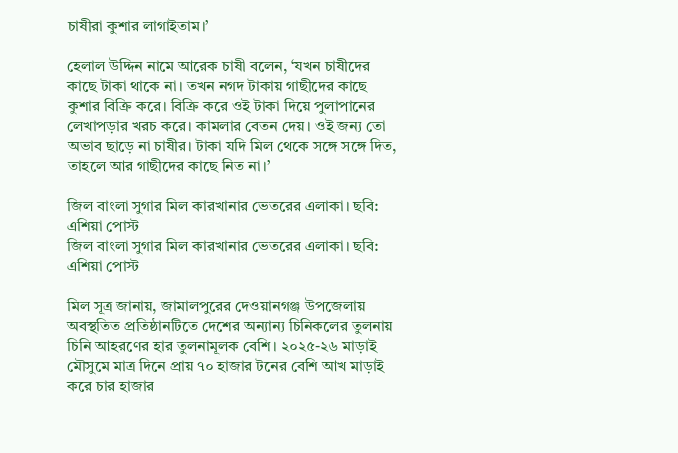চাষীরা কুশার লাগাইতাম।’

হেলাল উদ্দিন নামে আরেক চাষী বলেন, ‘যখন চাষীদের কাছে টাকা থাকে না। তখন নগদ টাকায় গাছীদের কাছে কুশার বিক্রি করে। বিক্রি করে ওই টাকা দিয়ে পুলাপানের লেখাপড়ার খরচ করে। কামলার বেতন দেয়। ওই জন্য তো অভাব ছাড়ে না চাষীর। টাকা যদি মিল থেকে সঙ্গে সঙ্গে দিত, তাহলে আর গাছীদের কাছে নিত না।’

জিল বাংলা সুগার মিল কারখানার ভেতরের এলাকা। ছবি: এশিয়া পোস্ট
জিল বাংলা সুগার মিল কারখানার ভেতরের এলাকা। ছবি: এশিয়া পোস্ট

মিল সূত্র জানায়, জামালপুরের দেওয়ানগঞ্জ উপজেলায় অবস্থতিত প্রতিষ্ঠানটিতে দেশের অন্যান্য চিনিকলের তুলনায় চিনি আহরণের হার তুলনামূলক বেশি। ২০২৫-২৬ মাড়াই মৌসুমে মাত্র দিনে প্রায় ৭০ হাজার টনের বেশি আখ মাড়াই করে চার হাজার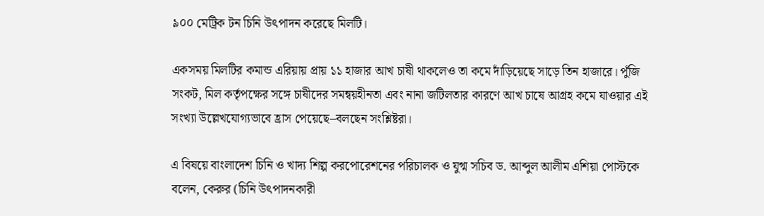৯০০ মেট্রিক টন চিনি উৎপাদন করেছে মিলটি।

একসময় মিলটির কমান্ড এরিয়ায় প্রায় ১১ হাজার আখ চাষী থাকলেও তা কমে দাঁড়িয়েছে সাড়ে তিন হাজারে। পুঁজি সংকট, মিল কর্তৃপক্ষের সঙ্গে চাষীদের সমন্বয়হীনতা এবং নানা জটিলতার কারণে আখ চাষে আগ্রহ কমে যাওয়ার এই সংখ্যা উল্লেখযোগ্যভাবে হ্রাস পেয়েছে–বলছেন সংশ্লিষ্টরা।

এ বিষয়ে বাংলাদেশ চিনি ও খাদ্য শিল্প করপোরেশনের পরিচালক ও যুগ্ম সচিব ড. আব্দুল আলীম এশিয়া পোস্টকে বলেন, কেরুর (চিনি উৎপাদনকারী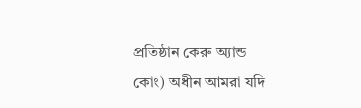প্রতিষ্ঠান কেরু অ্যান্ড কোং) অধীন আমরা যদি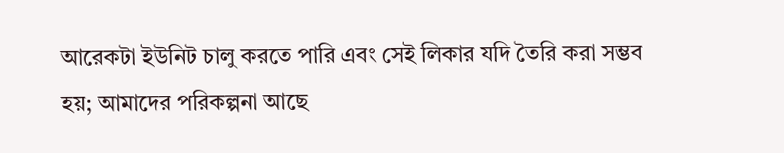আরেকটা ইউনিট চালু করতে পারি এবং সেই লিকার যদি তৈরি করা সম্ভব হয়; আমাদের পরিকল্পনা আছে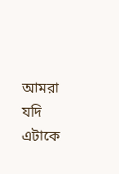আমরা যদি এটাকে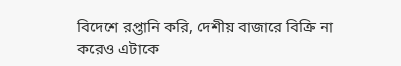বিদেশে রপ্তানি করি, দেশীয় বাজারে বিক্রি না করেও এটাকে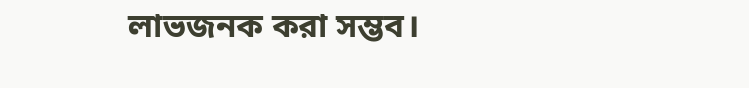লাভজনক করা সম্ভব।